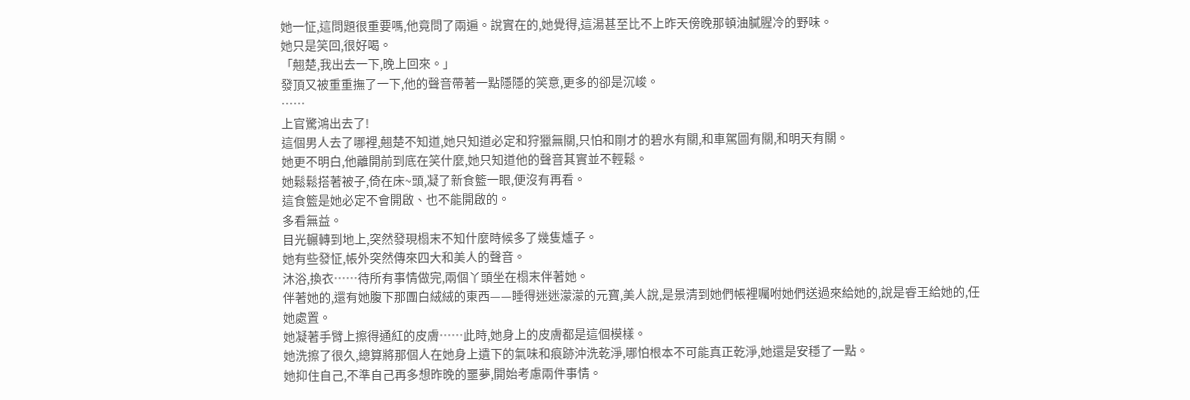她一怔,這問題很重要嗎,他竟問了兩遍。說實在的,她覺得,這湯甚至比不上昨天傍晚那頓油膩腥冷的野味。
她只是笑回,很好喝。
「翹楚,我出去一下,晚上回來。」
發頂又被重重撫了一下,他的聲音帶著一點隱隱的笑意,更多的卻是沉峻。
……
上官驚鴻出去了!
這個男人去了哪裡,翹楚不知道,她只知道必定和狩獵無關,只怕和剛才的碧水有關,和車駕圖有關,和明天有關。
她更不明白,他離開前到底在笑什麼,她只知道他的聲音其實並不輕鬆。
她鬆鬆搭著被子,倚在床~頭,凝了新食籃一眼,便沒有再看。
這食籃是她必定不會開啟、也不能開啟的。
多看無益。
目光輾轉到地上,突然發現榻末不知什麼時候多了幾隻爐子。
她有些發怔,帳外突然傳來四大和美人的聲音。
沐浴,換衣……待所有事情做完,兩個丫頭坐在榻末伴著她。
伴著她的,還有她腹下那團白絨絨的東西——睡得迷迷濛濛的元寶,美人說,是景清到她們帳裡囑咐她們送過來給她的,說是睿王給她的,任她處置。
她凝著手臂上擦得通紅的皮膚……此時,她身上的皮膚都是這個模樣。
她洗擦了很久,總算將那個人在她身上遺下的氣味和痕跡沖洗乾淨,哪怕根本不可能真正乾淨,她還是安穩了一點。
她抑住自己,不準自己再多想昨晚的噩夢,開始考慮兩件事情。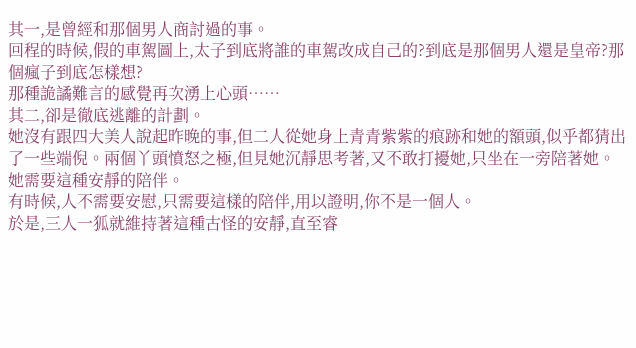其一,是曾經和那個男人商討過的事。
回程的時候,假的車駕圖上,太子到底將誰的車駕改成自己的?到底是那個男人還是皇帝?那個瘋子到底怎樣想?
那種詭譎難言的感覺再次湧上心頭……
其二,卻是徹底逃離的計劃。
她沒有跟四大美人說起昨晚的事,但二人從她身上青青紫紫的痕跡和她的額頭,似乎都猜出了一些端倪。兩個丫頭憤怒之極,但見她沉靜思考著,又不敢打擾她,只坐在一旁陪著她。
她需要這種安靜的陪伴。
有時候,人不需要安慰,只需要這樣的陪伴,用以證明,你不是一個人。
於是,三人一狐就維持著這種古怪的安靜,直至睿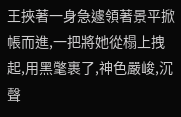王挾著一身急遽領著景平掀帳而進,一把將她從榻上拽起,用黑氅裹了,神色嚴峻,沉聲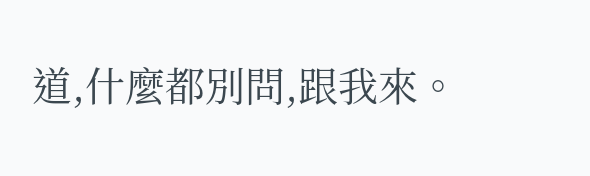道,什麼都別問,跟我來。